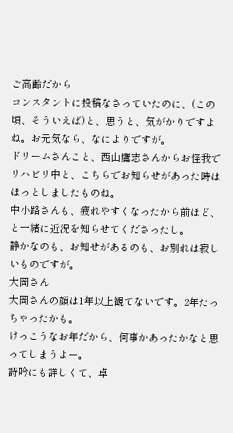ご高齢だから
コンスタントに投稿なさっていたのに、(この頃、そういえば)と、思うと、気がかりですよね。お元気なら、なによりですが。
ドリームさんこと、西山鷹志さんからお怪我でリハビリ中と、こちらでお知らせがあった時はほっとしましたものね。
中小路さんも、疲れやすくなったから前ほど、と一緒に近況を知らせてくださったし。
静かなのも、お知せがあるのも、お別れは寂しいものですが。
大岡さん
大岡さんの顔は1年以上観てないです。2年たっちゃったかも。
けっこうなお年だから、何事かあったかなと思ってしまうよー。
詩吟にも詳しくて、卓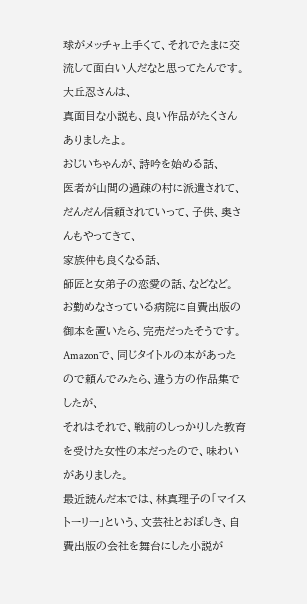球がメッチャ上手くて、それでたまに交流して面白い人だなと思ってたんです。
大丘忍さんは、
真面目な小説も、良い作品がたくさんありましたよ。
おじいちゃんが、詩吟を始める話、
医者が山間の過疎の村に派遣されて、だんだん信頼されていって、子供、奥さんもやってきて、
家族仲も良くなる話、
師匠と女弟子の恋愛の話、などなど。
お勤めなさっている病院に自費出版の御本を置いたら、完売だったそうです。
Amazonで、同じタイトルの本があったので頼んでみたら、違う方の作品集でしたが、
それはそれで、戦前のしっかりした教育を受けた女性の本だったので、味わいがありました。
最近読んだ本では、林真理子の「マイストーリー」という、文芸社とおぼしき、自費出版の会社を舞台にした小説が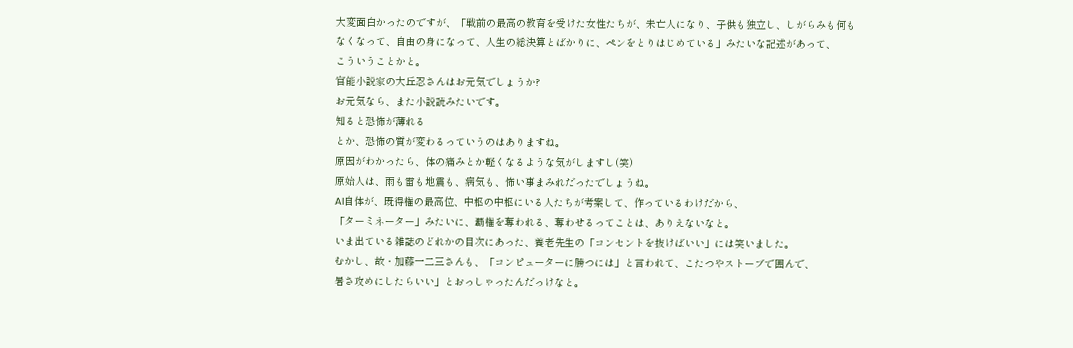大変面白かったのですが、「戦前の最高の教育を受けた女性たちが、未亡人になり、子供も独立し、しがらみも何も
なくなって、自由の身になって、人生の総決算とばかりに、ペンをとりはじめている」みたいな記述があって、
こういうことかと。
官能小説家の大丘忍さんはお元気でしょうか?
お元気なら、また小説読みたいです。
知ると恐怖が薄れる
とか、恐怖の質が変わるっていうのはありますね。
原因がわかったら、体の痛みとか軽くなるような気がしますし(笑)
原始人は、雨も雷も地震も、病気も、怖い事まみれだったでしょうね。
AI自体が、既得権の最高位、中枢の中枢にいる人たちが考案して、作っているわけだから、
「ターミネーター」みたいに、覇権を奪われる、奪わせるってことは、ありえないなと。
いま出ている雑誌のどれかの目次にあった、養老先生の「コンセントを抜けばいい」には笑いました。
むかし、故・加藤一二三さんも、「コンピューターに勝つには」と言われて、こたつやストーブで囲んで、
暑さ攻めにしたらいい」とおっしゃったんだっけなと。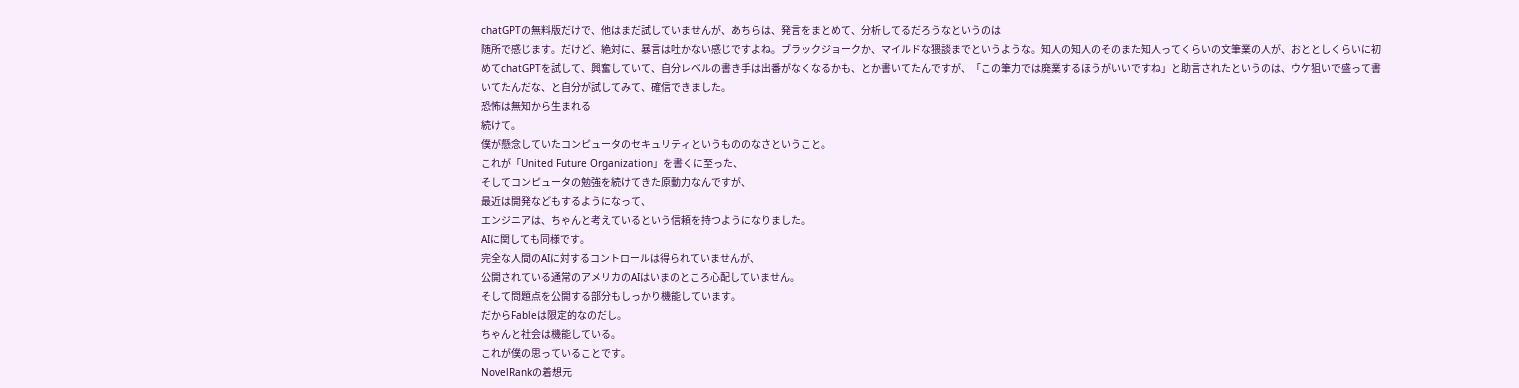chatGPTの無料版だけで、他はまだ試していませんが、あちらは、発言をまとめて、分析してるだろうなというのは
随所で感じます。だけど、絶対に、暴言は吐かない感じですよね。ブラックジョークか、マイルドな猥談までというような。知人の知人のそのまた知人ってくらいの文筆業の人が、おととしくらいに初めてchatGPTを試して、興奮していて、自分レベルの書き手は出番がなくなるかも、とか書いてたんですが、「この筆力では廃業するほうがいいですね」と助言されたというのは、ウケ狙いで盛って書いてたんだな、と自分が試してみて、確信できました。
恐怖は無知から生まれる
続けて。
僕が懸念していたコンピュータのセキュリティというもののなさということ。
これが「United Future Organization」を書くに至った、
そしてコンピュータの勉強を続けてきた原動力なんですが、
最近は開発などもするようになって、
エンジニアは、ちゃんと考えているという信頼を持つようになりました。
AIに関しても同様です。
完全な人間のAIに対するコントロールは得られていませんが、
公開されている通常のアメリカのAIはいまのところ心配していません。
そして問題点を公開する部分もしっかり機能しています。
だからFableは限定的なのだし。
ちゃんと社会は機能している。
これが僕の思っていることです。
NovelRankの着想元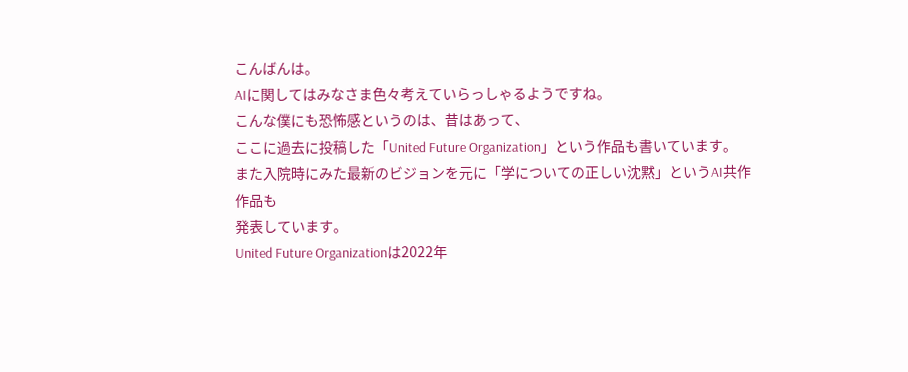こんばんは。
AIに関してはみなさま色々考えていらっしゃるようですね。
こんな僕にも恐怖感というのは、昔はあって、
ここに過去に投稿した「United Future Organization」という作品も書いています。
また入院時にみた最新のビジョンを元に「学についての正しい沈黙」というAI共作作品も
発表しています。
United Future Organizationは2022年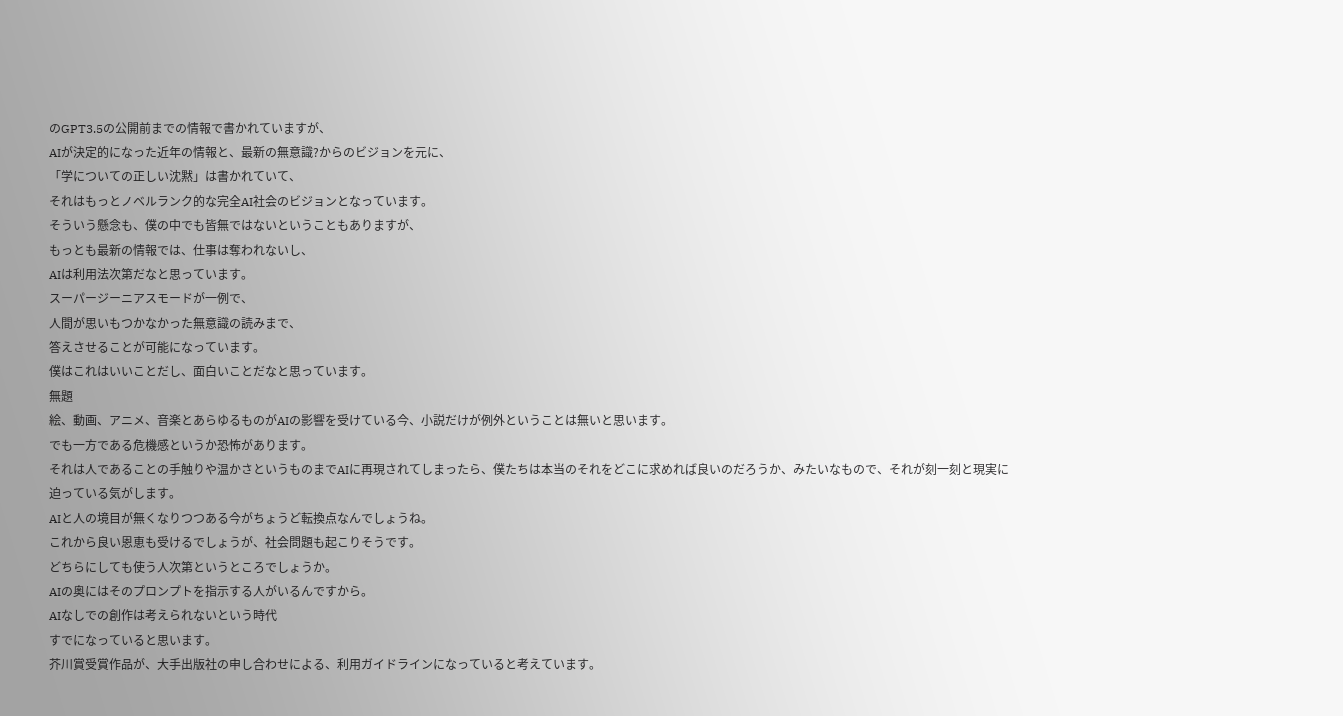のGPT3.5の公開前までの情報で書かれていますが、
AIが決定的になった近年の情報と、最新の無意識?からのビジョンを元に、
「学についての正しい沈黙」は書かれていて、
それはもっとノベルランク的な完全AI社会のビジョンとなっています。
そういう懸念も、僕の中でも皆無ではないということもありますが、
もっとも最新の情報では、仕事は奪われないし、
AIは利用法次第だなと思っています。
スーパージーニアスモードが一例で、
人間が思いもつかなかった無意識の読みまで、
答えさせることが可能になっています。
僕はこれはいいことだし、面白いことだなと思っています。
無題
絵、動画、アニメ、音楽とあらゆるものがAIの影響を受けている今、小説だけが例外ということは無いと思います。
でも一方である危機感というか恐怖があります。
それは人であることの手触りや温かさというものまでAIに再現されてしまったら、僕たちは本当のそれをどこに求めれば良いのだろうか、みたいなもので、それが刻一刻と現実に迫っている気がします。
AIと人の境目が無くなりつつある今がちょうど転換点なんでしょうね。
これから良い恩恵も受けるでしょうが、社会問題も起こりそうです。
どちらにしても使う人次第というところでしょうか。
AIの奥にはそのプロンプトを指示する人がいるんですから。
AIなしでの創作は考えられないという時代
すでになっていると思います。
芥川賞受賞作品が、大手出版社の申し合わせによる、利用ガイドラインになっていると考えています。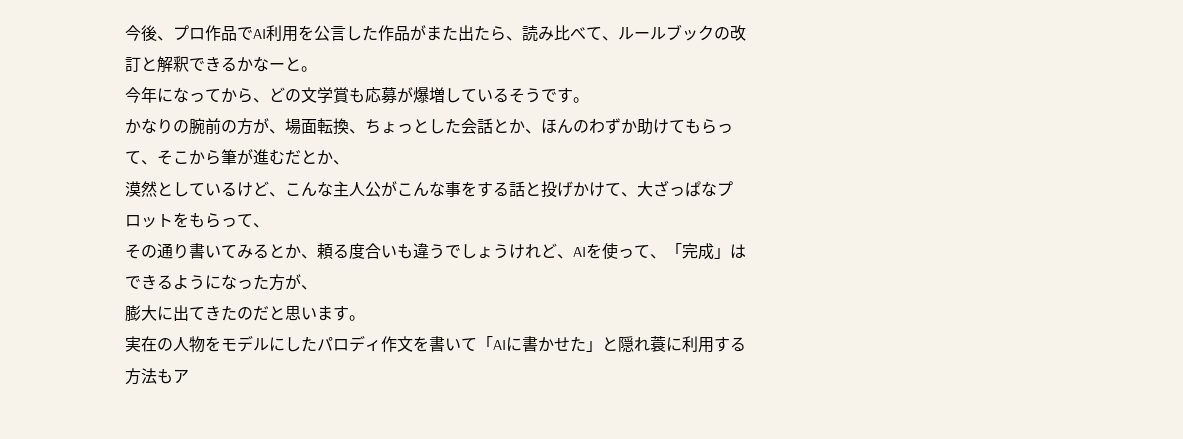今後、プロ作品でAI利用を公言した作品がまた出たら、読み比べて、ルールブックの改訂と解釈できるかなーと。
今年になってから、どの文学賞も応募が爆増しているそうです。
かなりの腕前の方が、場面転換、ちょっとした会話とか、ほんのわずか助けてもらって、そこから筆が進むだとか、
漠然としているけど、こんな主人公がこんな事をする話と投げかけて、大ざっぱなプロットをもらって、
その通り書いてみるとか、頼る度合いも違うでしょうけれど、AIを使って、「完成」はできるようになった方が、
膨大に出てきたのだと思います。
実在の人物をモデルにしたパロディ作文を書いて「AIに書かせた」と隠れ蓑に利用する方法もア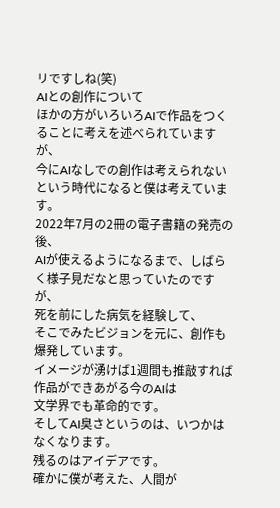リですしね(笑)
AIとの創作について
ほかの方がいろいろAIで作品をつくることに考えを述べられていますが、
今にAIなしでの創作は考えられないという時代になると僕は考えています。
2022年7月の2冊の電子書籍の発売の後、
AIが使えるようになるまで、しばらく様子見だなと思っていたのですが、
死を前にした病気を経験して、
そこでみたビジョンを元に、創作も爆発しています。
イメージが湧けば1週間も推敲すれば作品ができあがる今のAIは
文学界でも革命的です。
そしてAI臭さというのは、いつかはなくなります。
残るのはアイデアです。
確かに僕が考えた、人間が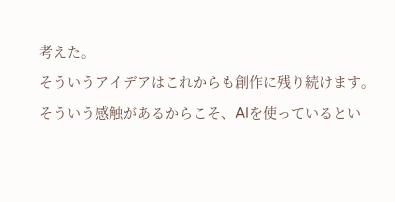考えた。
そういうアイデアはこれからも創作に残り続けます。
そういう感触があるからこそ、AIを使っているとい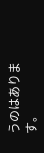うのはあります。